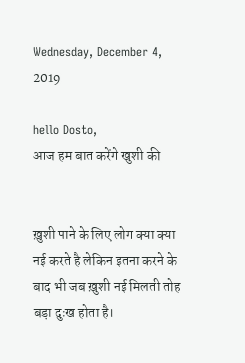Wednesday, December 4, 2019

hello Dosto,
आज हम बात करेंगे खुशी की


ख़ुशी पाने के लिए लोग क्या क्या नई करते है लेकिन इतना करने के बाद भी जब ख़ुशी नई मिलती तोह बड़ा दुःख होता है।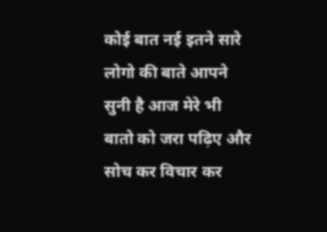कोई बात नई इतने सारे लोगो की बाते आपने सुनी है आज मेरे भी बातो को जरा पढ़िए और सोच कर विचार कर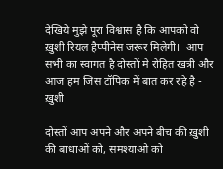देखिये मुझे पूरा विश्वास है कि आपको वो ख़ुशी रियल हैप्पीनेस जरूर मिलेगी।  आप सभी का स्वागत है दोस्तों मे रोहित खत्री और आज हम जिस टॉपिक में बात कर रहे है - ख़ुशी

दोस्तों आप अपने और अपने बीच की ख़ुशी की बाधाओं को, समश्याओ को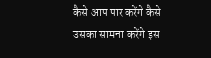कैसे आप पार करेंगे कैसे उसका सामना करेंगे इस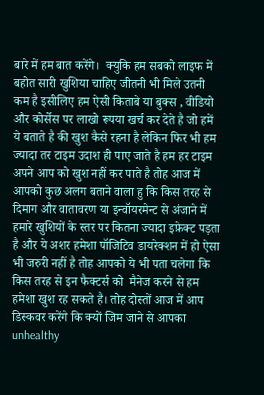बारे में हम बात करेंगे।  क्युकि हम सबको लाइफ में बहोत सारी खुशिया चाहिए जीतनी भी मिले उतनी कम है इसीलिए हम ऐसी किताबे या बुक्स , वीडियो और कोर्सेस पर लाखो रूपया खर्च कर देते है जो हमें ये बताते है की खुश कैसे रहना है लेकिन फिर भी हम ज्यादा तर टाइम उदाश ही पाए जाते है हम हर टाइम अपने आप को खुश नहीं कर पाते है तोह आज में आपको कुछ अलग बताने वाला हु कि किस तरह से दिमाग और वातावरण या इन्वॉयरमेन्ट से अंजाने में हमारे खुशियों के स्तर पर कितना ज्यादा इफ़ेक्ट पड़ता है और ये अशर हमेशा पॉजिटिव डायरेक्शन में हो ऐसा भी जरुरी नहीं है तोह आपको ये भी पता चलेगा कि किस तरह से इन फैक्टर्स को  मैनेज करने से हम हमेशा खुश रह सकते है। तोह दोस्तों आज में आप डिस्कवर करेंगे कि क्यों जिम जाने से आपका unhealthy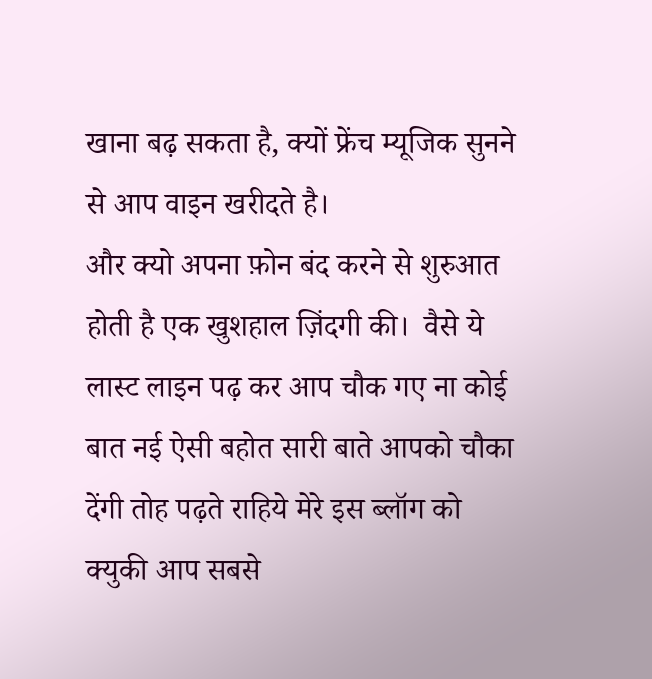खाना बढ़ सकता है, क्यों फ्रेंच म्यूजिक सुनने से आप वाइन खरीदते है।
और क्यो अपना फ़ोन बंद करने से शुरुआत होती है एक खुशहाल ज़िंदगी की।  वैसे ये लास्ट लाइन पढ़ कर आप चौक गए ना कोई बात नई ऐसी बहोत सारी बाते आपको चौका देंगी तोह पढ़ते राहिये मेरे इस ब्लॉग को क्युकी आप सबसे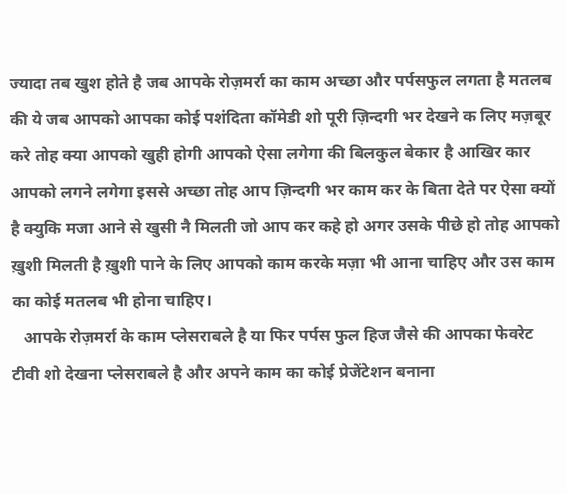ज्यादा तब खुश होते है जब आपके रोज़मर्रा का काम अच्छा और पर्पसफुल लगता है मतलब की ये जब आपको आपका कोई पशंदिता कॉमेडी शो पूरी ज़िन्दगी भर देखने क लिए मज़बूर करे तोह क्या आपको खुही होगी आपको ऐसा लगेगा की बिलकुल बेकार है आखिर कार आपको लगने लगेगा इससे अच्छा तोह आप ज़िन्दगी भर काम कर के बिता देते पर ऐसा क्यों है क्युकि मजा आने से खुसी नै मिलती जो आप कर कहे हो अगर उसके पीछे हो तोह आपको ख़ुशी मिलती है ख़ुशी पाने के लिए आपको काम करके मज़ा भी आना चाहिए और उस काम का कोई मतलब भी होना चाहिए।
   आपके रोज़मर्रा के काम प्लेसराबले है या फिर पर्पस फुल हिज जैसे की आपका फेवरेट टीवी शो देखना प्लेसराबले है और अपने काम का कोई प्रेजेंटेशन बनाना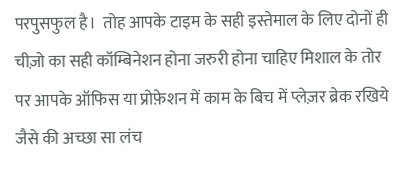परपुसफुल है।  तोह आपके टाइम के सही इस्तेमाल के लिए दोनों ही चीज़ो का सही कॉम्बिनेशन होना जरुरी होना चाहिए मिशाल के तोर पर आपके ऑफिस या प्रोफ़ेशन में काम के बिच में प्लेज़र ब्रेक रखिये जैसे की अच्छा सा लंच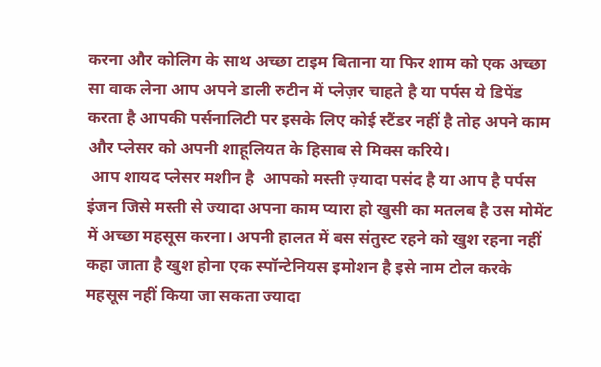करना और कोलिग के साथ अच्छा टाइम बिताना या फिर शाम को एक अच्छा सा वाक लेना आप अपने डाली रुटीन में प्लेज़र चाहते है या पर्पस ये डिपेंड करता है आपकी पर्सनालिटी पर इसके लिए कोई स्टैंडर नहीं है तोह अपने काम और प्लेसर को अपनी शाहूलियत के हिसाब से मिक्स करिये।
 आप शायद प्लेसर मशीन है  आपको मस्ती ज़्यादा पसंद है या आप है पर्पस इंजन जिसे मस्ती से ज्यादा अपना काम प्यारा हो खुसी का मतलब है उस मोमेंट में अच्छा महसूस करना। अपनी हालत में बस संतुस्ट रहने को खुश रहना नहीं कहा जाता है खुश होना एक स्पॉन्टेनियस इमोशन है इसे नाम टोल करके महसूस नहीं किया जा सकता ज्यादा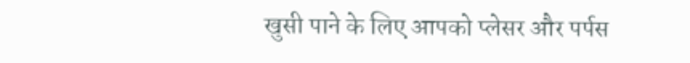खुसी पाने के लिए आपको प्लेसर और पर्पस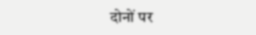दोनों पर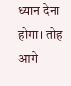ध्यान देना होगा। तोह आगे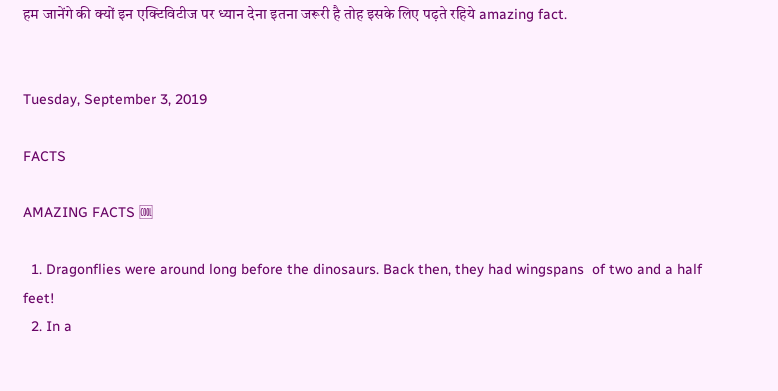हम जानेंगे की क्यों इन एक्टिविटीज पर ध्यान देना इतना जरूरी है तोह इसके लिए पढ़ते रहिये amazing fact.


Tuesday, September 3, 2019

FACTS

AMAZING FACTS 🆒

  1. Dragonflies were around long before the dinosaurs. Back then, they had wingspans  of two and a half feet!
  2. In a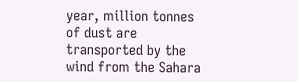year, million tonnes of dust are transported by the wind from the Sahara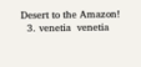Desert to the Amazon!
  3. venetia  venetia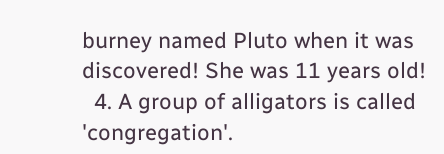burney named Pluto when it was discovered! She was 11 years old!
  4. A group of alligators is called 'congregation'.